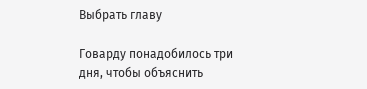Выбрать главу

Говарду понадобилось три дня, чтобы объяснить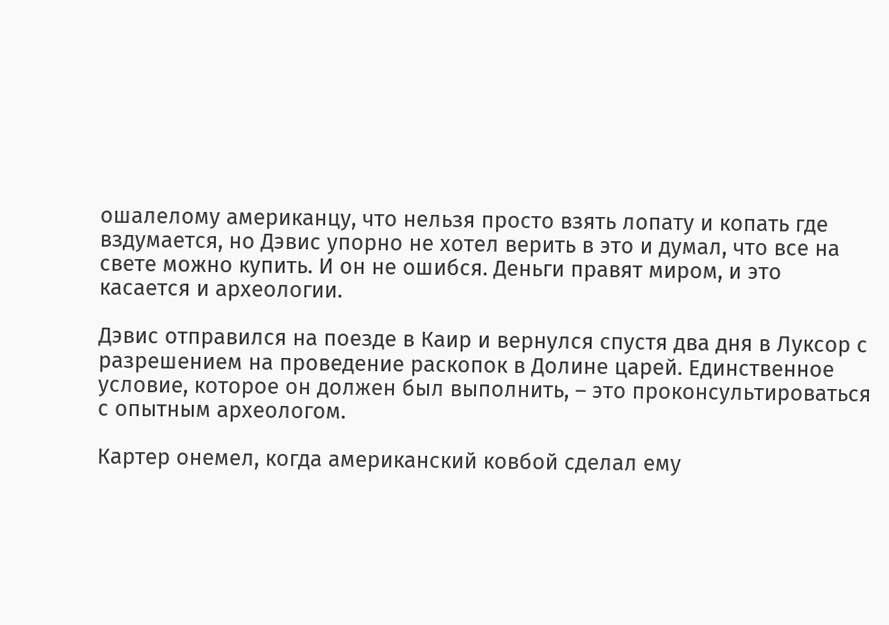ошалелому американцу, что нельзя просто взять лопату и копать где вздумается, но Дэвис упорно не хотел верить в это и думал, что все на свете можно купить. И он не ошибся. Деньги правят миром, и это касается и археологии.

Дэвис отправился на поезде в Каир и вернулся спустя два дня в Луксор с разрешением на проведение раскопок в Долине царей. Единственное условие, которое он должен был выполнить, – это проконсультироваться с опытным археологом.

Картер онемел, когда американский ковбой сделал ему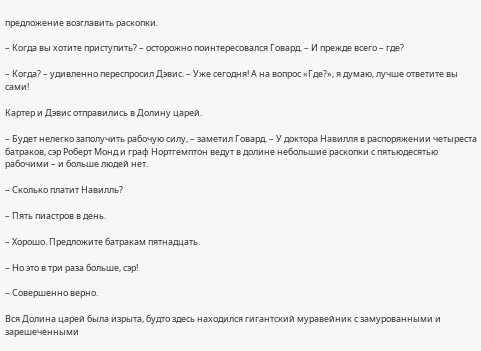предложение возглавить раскопки.

– Когда вы хотите приступить? – осторожно поинтересовался Говард. – И прежде всего – где?

– Когда? – удивленно переспросил Дэвис. – Уже сегодня! А на вопрос «Где?», я думаю, лучше ответите вы сами!

Картер и Дэвис отправились в Долину царей.

– Будет нелегко заполучить рабочую силу, – заметил Говард. – У доктора Навилля в распоряжении четыреста батраков, сэр Роберт Монд и граф Нортгемптон ведут в долине небольшие раскопки с пятьюдесятью рабочими – и больше людей нет.

– Сколько платит Навилль?

– Пять пиастров в день.

– Хорошо. Предложите батракам пятнадцать.

– Но это в три раза больше, сэр!

– Совершенно верно.

Вся Долина царей была изрыта, будто здесь находился гигантский муравейник с замурованными и зарешеченными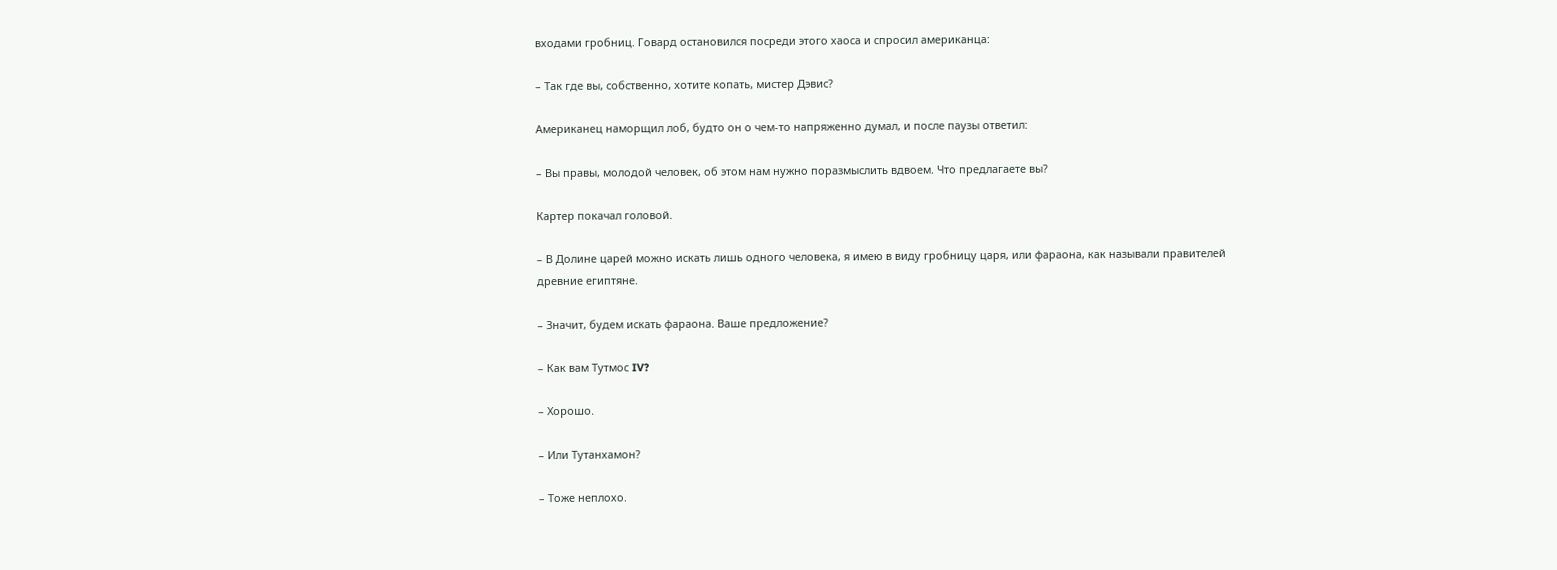входами гробниц. Говард остановился посреди этого хаоса и спросил американца:

– Так где вы, собственно, хотите копать, мистер Дэвис?

Американец наморщил лоб, будто он о чем-то напряженно думал, и после паузы ответил:

– Вы правы, молодой человек, об этом нам нужно поразмыслить вдвоем. Что предлагаете вы?

Картер покачал головой.

– В Долине царей можно искать лишь одного человека, я имею в виду гробницу царя, или фараона, как называли правителей древние египтяне.

– Значит, будем искать фараона. Ваше предложение?

– Как вам Тутмос IV?

– Хорошо.

– Или Тутанхамон?

– Тоже неплохо.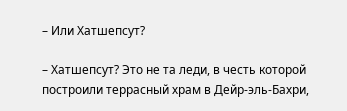– Или Хатшепсут?

– Хатшепсут? Это не та леди, в честь которой построили террасный храм в Дейр-эль-Бахри,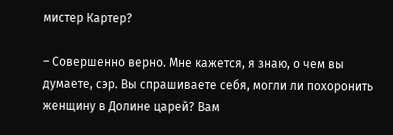мистер Картер?

– Совершенно верно. Мне кажется, я знаю, о чем вы думаете, сэр. Вы спрашиваете себя, могли ли похоронить женщину в Долине царей? Вам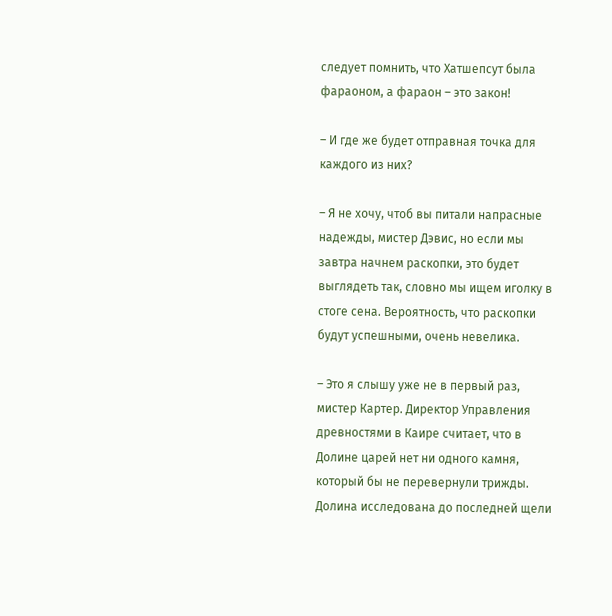следует помнить, что Хатшепсут была фараоном, а фараон – это закон!

– И где же будет отправная точка для каждого из них?

– Я не хочу, чтоб вы питали напрасные надежды, мистер Дэвис, но если мы завтра начнем раскопки, это будет выглядеть так, словно мы ищем иголку в стоге сена. Вероятность, что раскопки будут успешными, очень невелика.

– Это я слышу уже не в первый раз, мистер Картер. Директор Управления древностями в Каире считает, что в Долине царей нет ни одного камня, который бы не перевернули трижды. Долина исследована до последней щели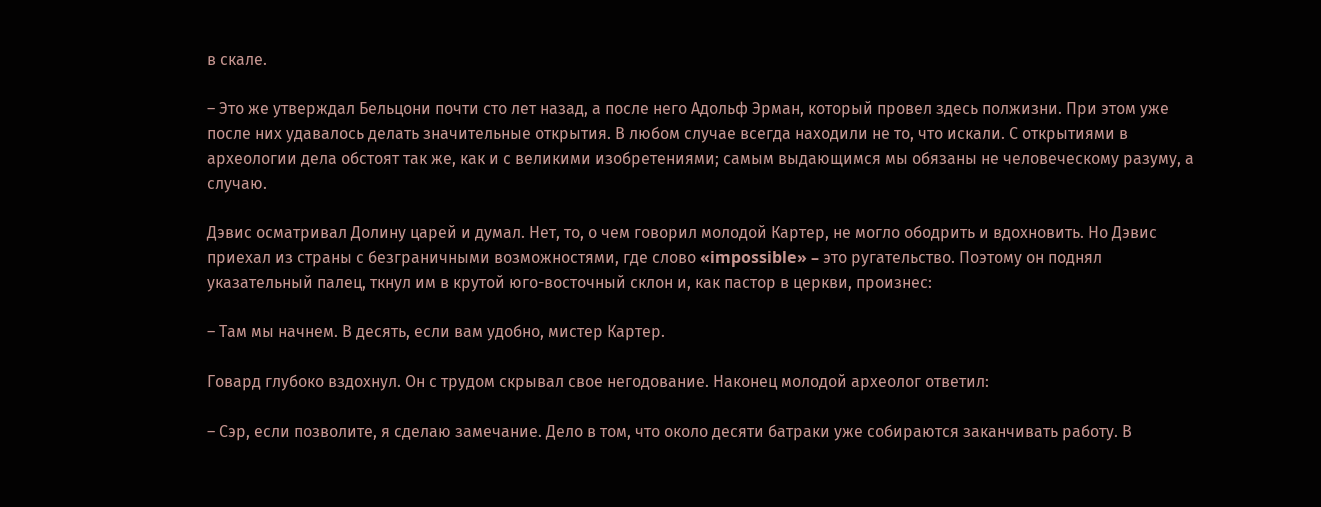в скале.

– Это же утверждал Бельцони почти сто лет назад, а после него Адольф Эрман, который провел здесь полжизни. При этом уже после них удавалось делать значительные открытия. В любом случае всегда находили не то, что искали. С открытиями в археологии дела обстоят так же, как и с великими изобретениями; самым выдающимся мы обязаны не человеческому разуму, а случаю.

Дэвис осматривал Долину царей и думал. Нет, то, о чем говорил молодой Картер, не могло ободрить и вдохновить. Но Дэвис приехал из страны с безграничными возможностями, где слово «impossible» – это ругательство. Поэтому он поднял указательный палец, ткнул им в крутой юго-восточный склон и, как пастор в церкви, произнес:

– Там мы начнем. В десять, если вам удобно, мистер Картер.

Говард глубоко вздохнул. Он с трудом скрывал свое негодование. Наконец молодой археолог ответил:

– Сэр, если позволите, я сделаю замечание. Дело в том, что около десяти батраки уже собираются заканчивать работу. В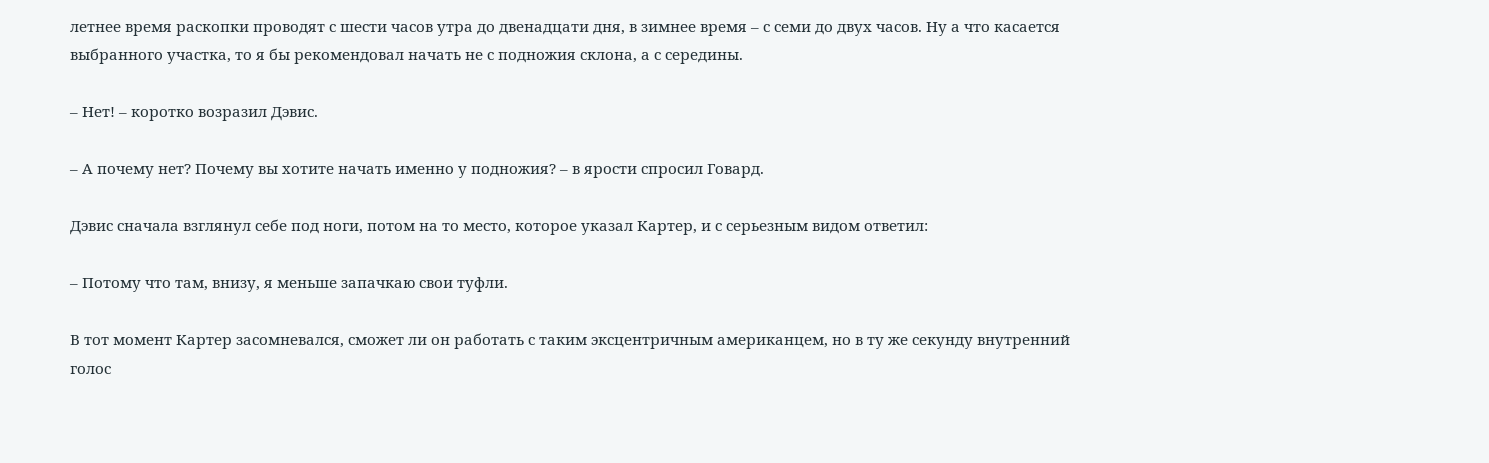летнее время раскопки проводят с шести часов утра до двенадцати дня, в зимнее время – с семи до двух часов. Ну а что касается выбранного участка, то я бы рекомендовал начать не с подножия склона, а с середины.

– Нет! – коротко возразил Дэвис.

– А почему нет? Почему вы хотите начать именно у подножия? – в ярости спросил Говард.

Дэвис сначала взглянул себе под ноги, потом на то место, которое указал Картер, и с серьезным видом ответил:

– Потому что там, внизу, я меньше запачкаю свои туфли.

В тот момент Картер засомневался, сможет ли он работать с таким эксцентричным американцем, но в ту же секунду внутренний голос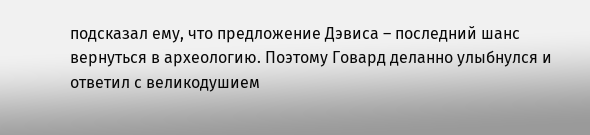подсказал ему, что предложение Дэвиса – последний шанс вернуться в археологию. Поэтому Говард деланно улыбнулся и ответил с великодушием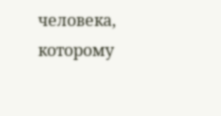человека, которому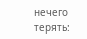нечего терять: